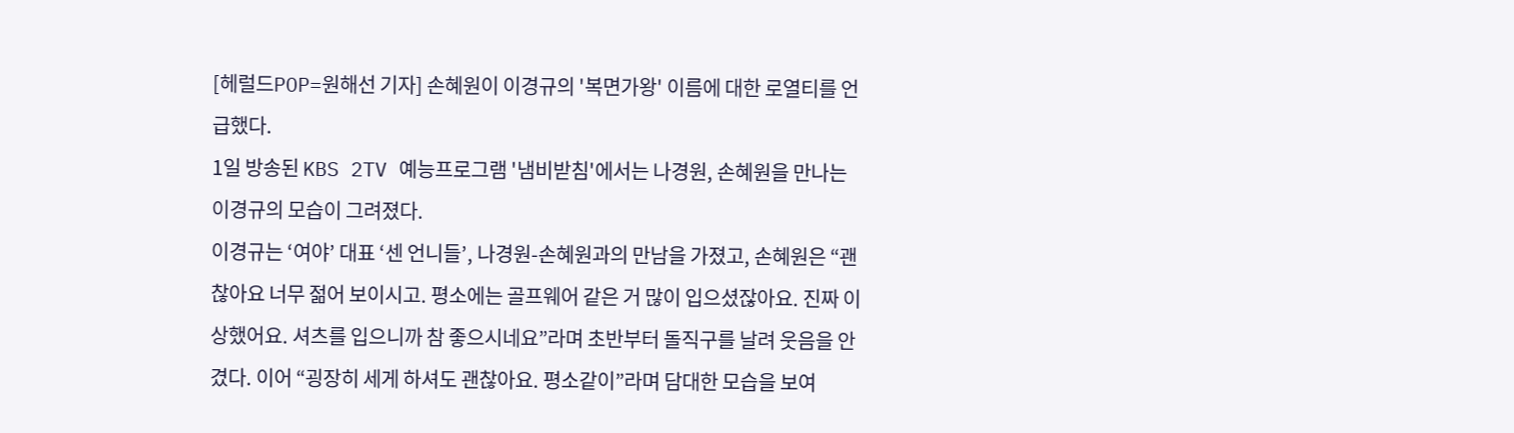[헤럴드POP=원해선 기자] 손혜원이 이경규의 '복면가왕' 이름에 대한 로열티를 언급했다.
1일 방송된 KBS 2TV 예능프로그램 '냄비받침'에서는 나경원, 손혜원을 만나는 이경규의 모습이 그려졌다.
이경규는 ‘여야’ 대표 ‘센 언니들’, 나경원-손혜원과의 만남을 가졌고, 손혜원은 “괜찮아요 너무 젊어 보이시고. 평소에는 골프웨어 같은 거 많이 입으셨잖아요. 진짜 이상했어요. 셔츠를 입으니까 참 좋으시네요”라며 초반부터 돌직구를 날려 웃음을 안겼다. 이어 “굉장히 세게 하셔도 괜찮아요. 평소같이”라며 담대한 모습을 보여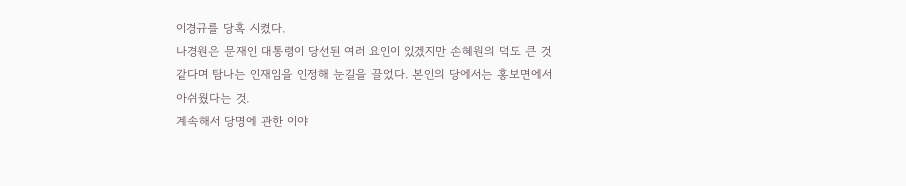이경규를 당혹 시켰다.
나경원은 문재인 대통령이 당선된 여러 요인이 있겠지만 손혜원의 덕도 큰 것 같다며 탐나는 인재임을 인정해 눈길을 끌었다. 본인의 당에서는 홍보면에서 아쉬웠다는 것.
계속해서 당명에 관한 이야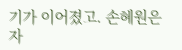기가 이어졌고. 손혜원은 자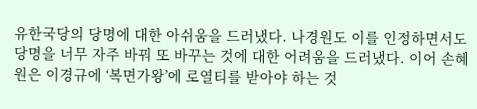유한국당의 당명에 대한 아쉬움을 드러냈다. 나경원도 이를 인정하면서도 당명을 너무 자주 바꿔 또 바꾸는 것에 대한 어려움을 드러냈다. 이어 손혜원은 이경규에 ‘복면가왕’에 로열티를 받아야 하는 것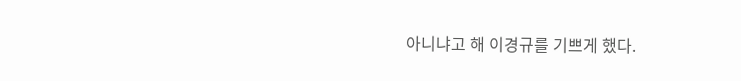아니냐고 해 이경규를 기쁘게 했다.